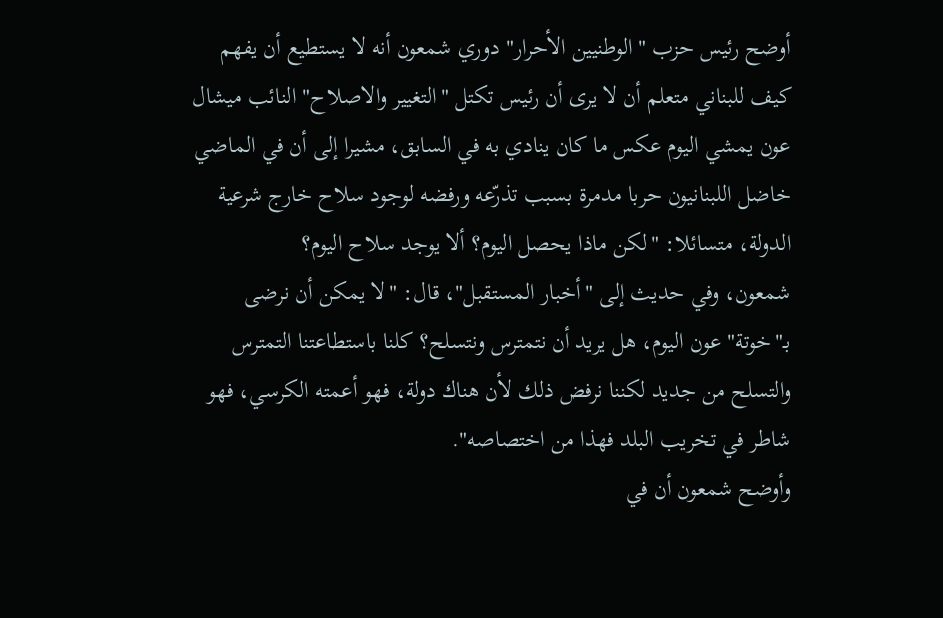أوضح رئيس حزب "الوطنيين الأحرار" دوري شمعون أنه لا يستطيع أن يفهم كيف للبناني متعلم أن لا يرى أن رئيس تكتل "التغيير والاصلاح" النائب ميشال عون يمشي اليوم عكس ما كان ينادي به في السابق، مشيرا إلى أن في الماضي خاضل اللبنانيون حربا مدمرة بسبب تذرّعه ورفضه لوجود سلاح خارج شرعية الدولة، متسائلا: "لكن ماذا يحصل اليوم؟ ألا يوجد سلاح اليوم؟
شمعون، وفي حديث إلى "أخبار المستقبل"، قال: "لا يمكن أن نرضى بـ"خوتة" عون اليوم، هل يريد أن نتمترس ونتسلح؟ كلنا باستطاعتنا التمترس والتسلح من جديد لكننا نرفض ذلك لأن هناك دولة، فهو أعمته الكرسي، فهو شاطر في تخريب البلد فهذا من اختصاصه".
وأوضح شمعون أن في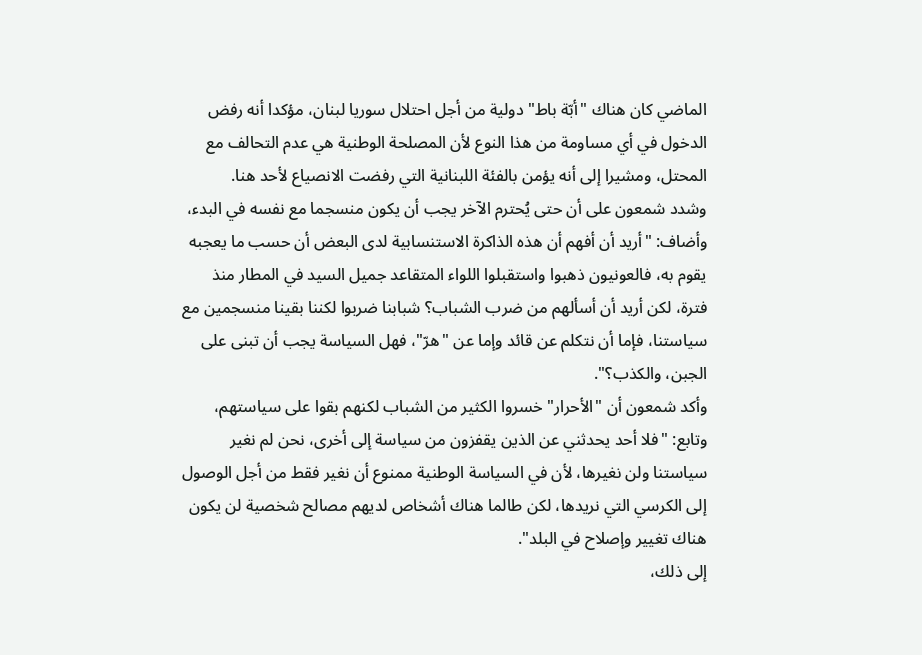الماضي كان هناك "أبّة باط" دولية من أجل احتلال سوريا لبنان، مؤكدا أنه رفض الدخول في أي مساومة من هذا النوع لأن المصلحة الوطنية هي عدم التحالف مع المحتل، ومشيرا إلى أنه يؤمن بالفئة اللبنانية التي رفضت الانصياع لأحد هنا.
وشدد شمعون على أن حتى يُحترم الآخر يجب أن يكون منسجما مع نفسه في البدء، وأضاف: "أريد أن أفهم أن هذه الذاكرة الاستنسابية لدى البعض أن حسب ما يعجبه يقوم به، فالعونيون ذهبوا واستقبلوا اللواء المتقاعد جميل السيد في المطار منذ فترة، لكن أريد أن أسألهم من ضرب الشباب؟ شبابنا ضربوا لكننا بقينا منسجمين مع سياستنا، فإما أن نتكلم عن قائد وإما عن "هرّ"، فهل السياسة يجب أن تبنى على الجبن، والكذب؟".
وأكد شمعون أن "الأحرار" خسروا الكثير من الشباب لكنهم بقوا على سياستهم، وتابع: "فلا أحد يحدثني عن الذين يقفزون من سياسة إلى أخرى، نحن لم نغير سياستنا ولن نغيرها، لأن في السياسة الوطنية ممنوع أن نغير فقط من أجل الوصول إلى الكرسي التي نريدها، لكن طالما هناك أشخاص لديهم مصالح شخصية لن يكون هناك تغيير وإصلاح في البلد".
إلى ذلك،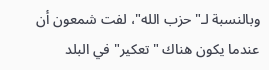وبالنسبة لـ"حزب الله"، لفت شمعون أن عندما يكون هناك "تعكير" في البلد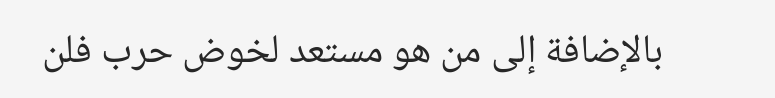بالإضافة إلى من هو مستعد لخوض حرب فلن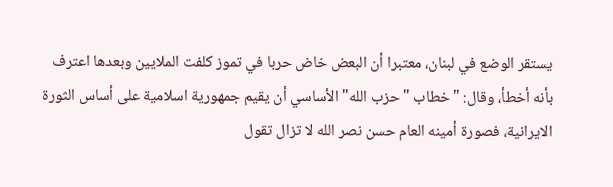يستقر الوضع في لبنان، معتبرا أن البعض خاض حربا في تموز كلفت الملايين وبعدها اعترف بأنه أخطأ، وقال: "خطاب "حزب الله" الأساسي أن يقيم جمهورية اسلامية على أساس الثورة الايرانية، فصورة أمينه العام حسن نصر الله لا تزال تقول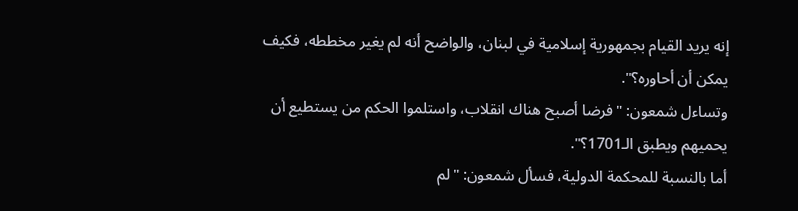إنه يريد القيام بجمهورية إسلامية في لبنان، والواضح أنه لم يغير مخططه، فكيف يمكن أن أحاوره؟".
وتساءل شمعون: "فرضا أصبح هناك انقلاب، واستلموا الحكم من يستطيع أن يحميهم ويطبق الـ1701؟".
أما بالنسبة للمحكمة الدولية، فسأل شمعون: "لم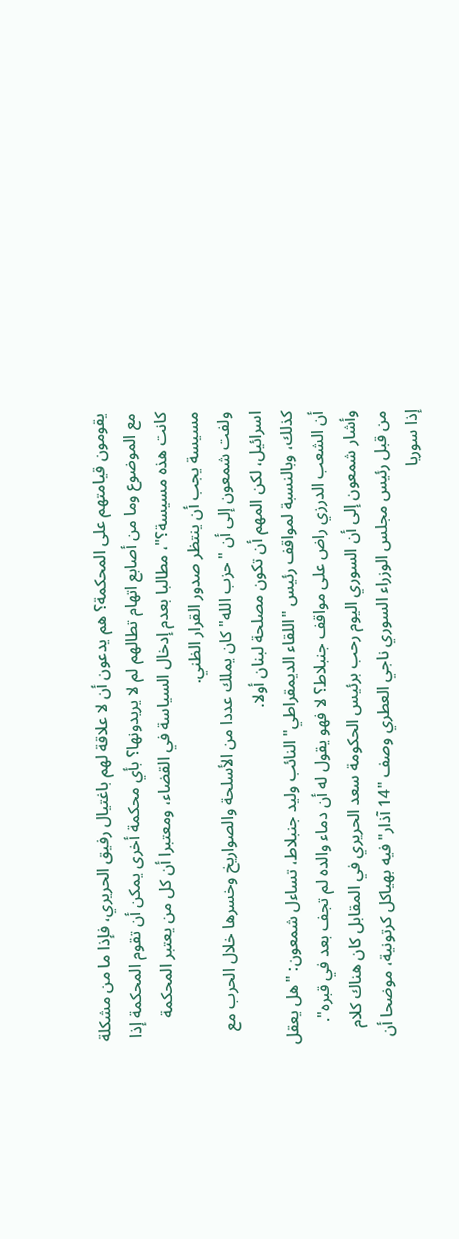يقومون قيامتهم على المحكمة؟ هم يدعون أن لا علاقة لهم باغتيال رفيق الحريري، فإذا ما من مشكلة مع الموضوع وما من أصابع اتهام تطالهم لم لا يريدونها؟ بأي محكمة أخرى يمكن أن تقوم المحكمة إذا كانت هذه مسيسة؟"، مطالبا بعدم إدخال السياسة في القضاء، ومعتبرا أن كل من يعتبر المحكمة مسيسة يجب أن ينتظر صدور القرار الظني.
ولفت شمعون إلى أن "حزب الله" كان يملك عددا من الأسلحة والصواريخ وخسرها خلال الحرب مع اسرائيل، لكن المهم أن تكون مصلحة لبنان أولا.
كذلك، وبالنسبة لمواقف رئيس "اللقاء الديمقراطي" النائب وليد جنبلاط، تساءل شمعون: "هل يعقل أن الشعب الدرزي راض على مواقف جنبلاط؟ لا فهو يقول له أن دماء والده لم تجف بعد في قبره".
وأشار شمعون إلى أن السوري اليوم رحب برئيس الحكومة سعد الحريري في المقابل كان هناك كلام من قبل رئيس مجلس الوزراء السوري ناجي العطري وصف "14 آذار" فيه بهياكل كرتونية، موضحا أن إذا سوريا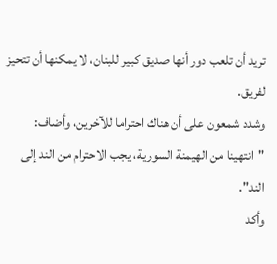تريد أن تلعب دور أنها صديق كبير للبنان، لا يمكنها أن تتحيز لفريق.
وشدد شمعون على أن هناك احتراما للآخرين، وأضاف: "انتهينا من الهيمنة السورية، يجب الاحترام من الند إلى الند".
وأكد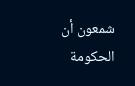شمعون أن الحكومة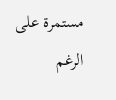مستمرة على الرغم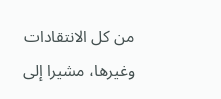من كل الانتقادات وغيرها، مشيرا إلى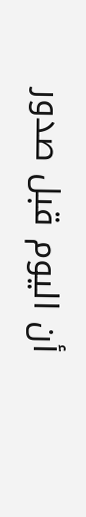أن اليوم قبل صدور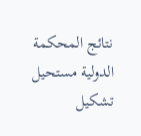نتائج المحكمة الدولية مستحيل تشكيل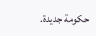حكومة جديدة.